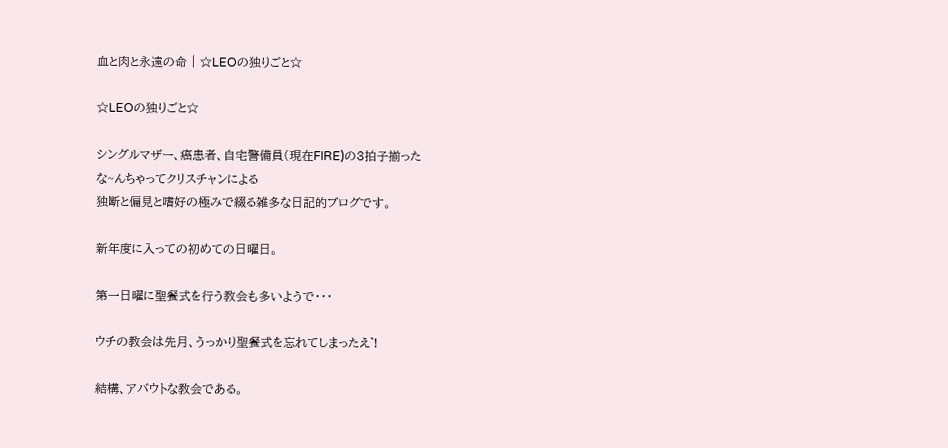血と肉と永遠の命 | ☆LEOの独りごと☆

☆LEOの独りごと☆

シングルマザー、癌患者、自宅警備員(現在FIRE)の3拍子揃った
な~んちゃってクリスチャンによる
独断と偏見と嗜好の極みで綴る雑多な日記的ブログです。

新年度に入っての初めての日曜日。

第一日曜に聖餐式を行う教会も多いようで・・・

ウチの教会は先月、うっかり聖餐式を忘れてしまったえ゛!

結構、アバウトな教会である。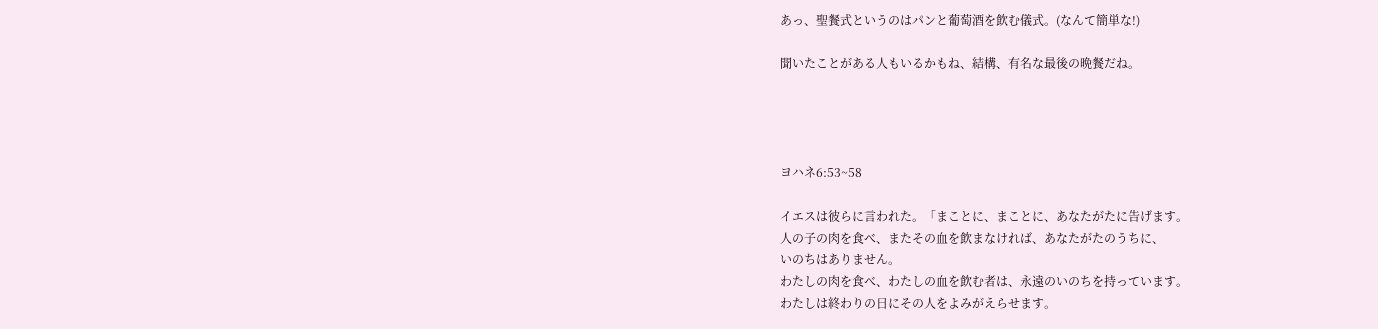あっ、聖餐式というのはパンと葡萄酒を飲む儀式。(なんて簡単な!)

聞いたことがある人もいるかもね、結構、有名な最後の晩餐だね。




ヨハネ6:53~58

イエスは彼らに言われた。「まことに、まことに、あなたがたに告げます。
人の子の肉を食べ、またその血を飲まなければ、あなたがたのうちに、
いのちはありません。
わたしの肉を食べ、わたしの血を飲む者は、永遠のいのちを持っています。
わたしは終わりの日にその人をよみがえらせます。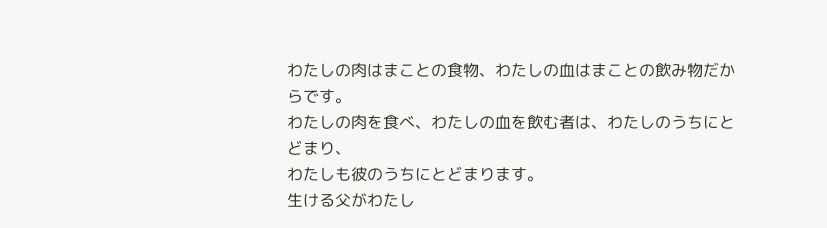わたしの肉はまことの食物、わたしの血はまことの飲み物だからです。
わたしの肉を食べ、わたしの血を飲む者は、わたしのうちにとどまり、
わたしも彼のうちにとどまります。
生ける父がわたし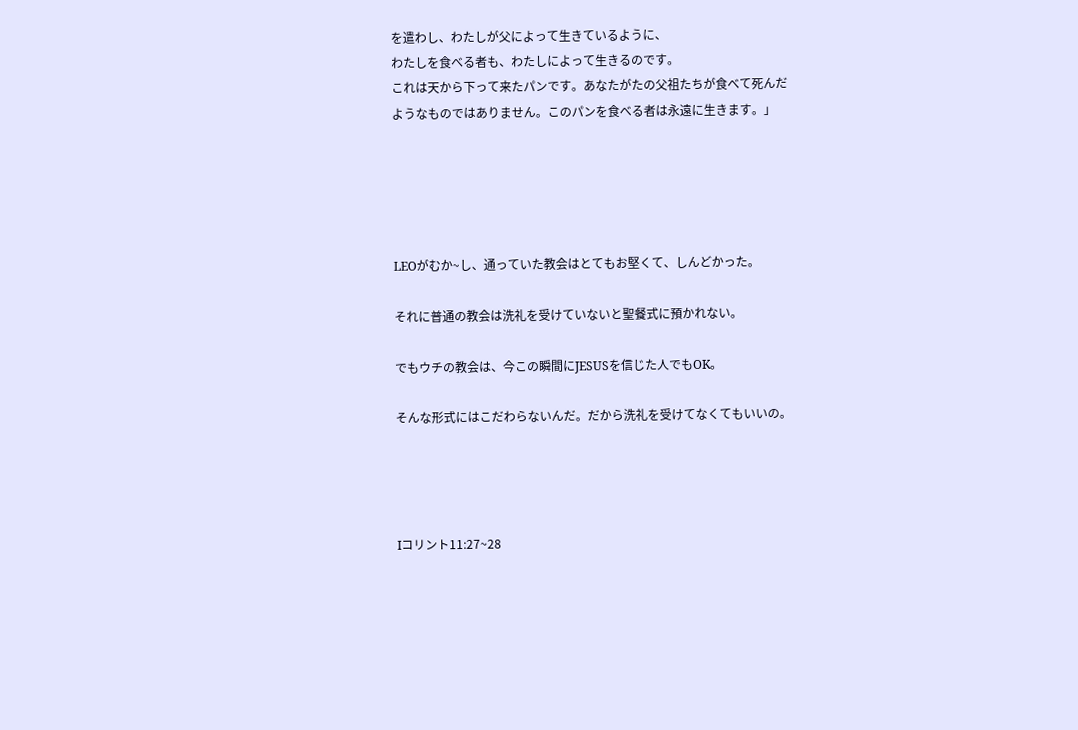を遣わし、わたしが父によって生きているように、
わたしを食べる者も、わたしによって生きるのです。
これは天から下って来たパンです。あなたがたの父祖たちが食べて死んだ
ようなものではありません。このパンを食べる者は永遠に生きます。」





LEOがむか~し、通っていた教会はとてもお堅くて、しんどかった。

それに普通の教会は洗礼を受けていないと聖餐式に預かれない。

でもウチの教会は、今この瞬間にJESUSを信じた人でもOK。

そんな形式にはこだわらないんだ。だから洗礼を受けてなくてもいいの。




Iコリント11:27~28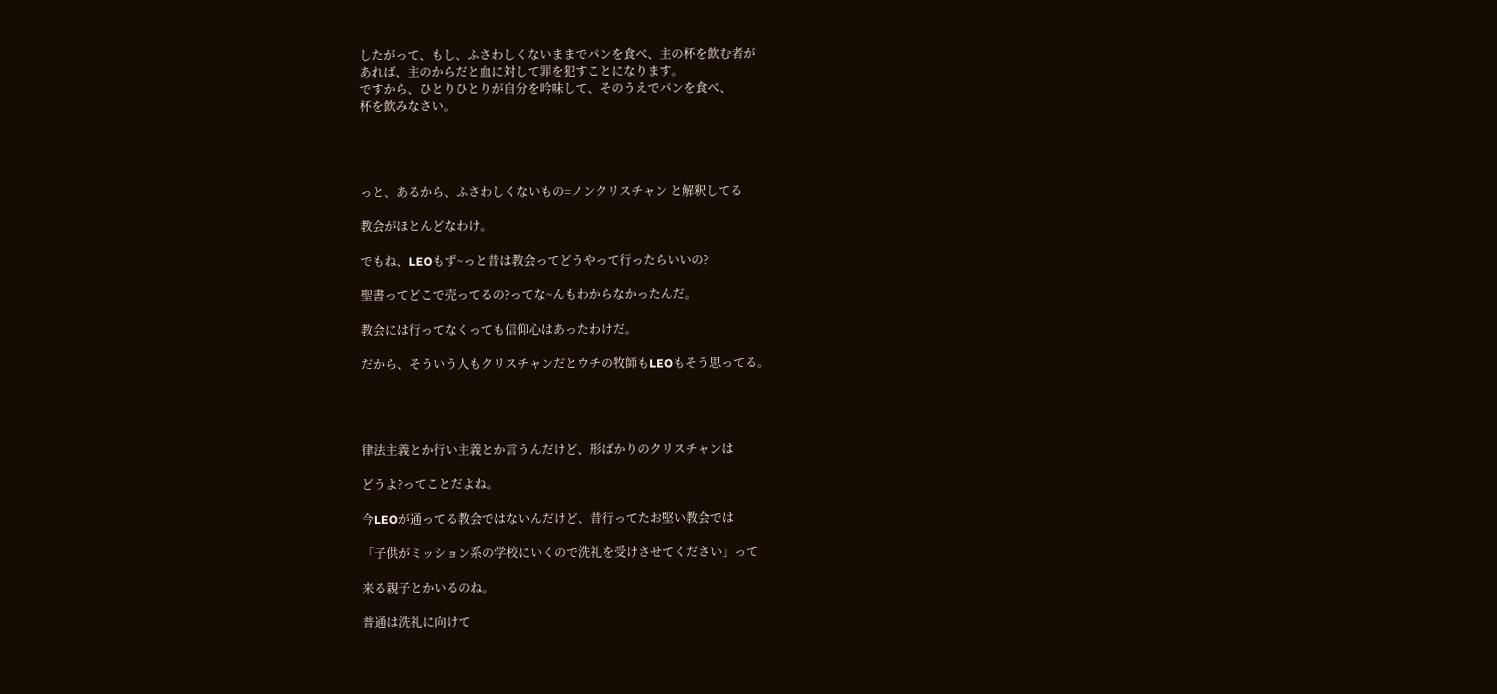したがって、もし、ふさわしくないままでパンを食べ、主の杯を飲む者が
あれば、主のからだと血に対して罪を犯すことになります。
ですから、ひとりひとりが自分を吟味して、そのうえでパンを食べ、
杯を飲みなさい。




っと、あるから、ふさわしくないもの=ノンクリスチャン と解釈してる

教会がほとんどなわけ。

でもね、LEOもず~っと昔は教会ってどうやって行ったらいいの?

聖書ってどこで売ってるの?ってな~んもわからなかったんだ。

教会には行ってなくっても信仰心はあったわけだ。

だから、そういう人もクリスチャンだとウチの牧師もLEOもそう思ってる。




律法主義とか行い主義とか言うんだけど、形ばかりのクリスチャンは

どうよ?ってことだよね。

今LEOが通ってる教会ではないんだけど、昔行ってたお堅い教会では

「子供がミッション系の学校にいくので洗礼を受けさせてください」って

来る親子とかいるのね。

普通は洗礼に向けて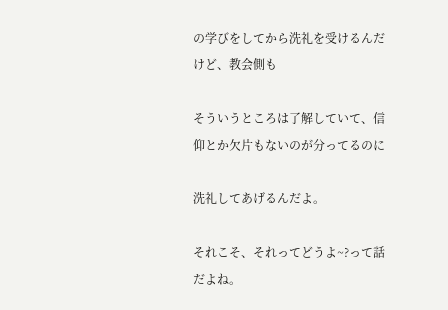の学びをしてから洗礼を受けるんだけど、教会側も

そういうところは了解していて、信仰とか欠片もないのが分ってるのに

洗礼してあげるんだよ。

それこそ、それってどうよ~?って話だよね。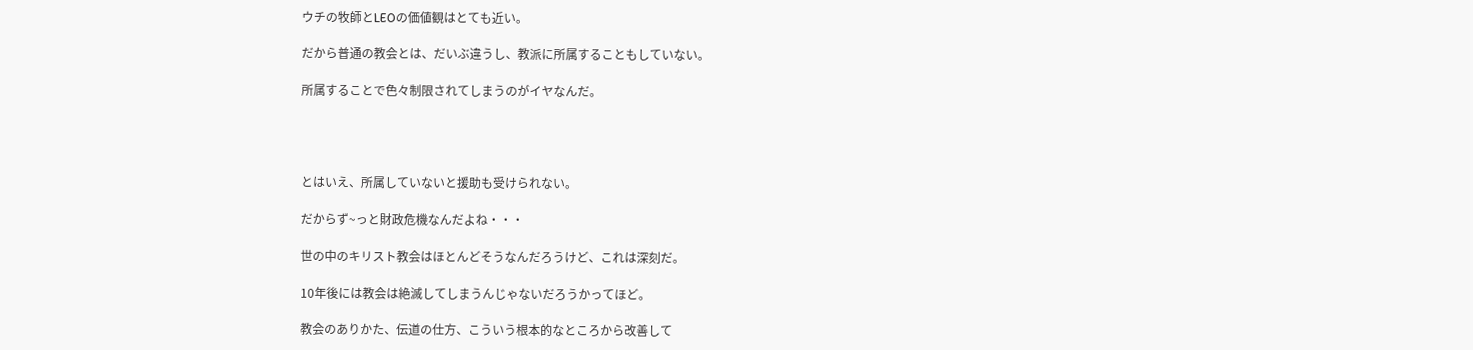ウチの牧師とLEOの価値観はとても近い。

だから普通の教会とは、だいぶ違うし、教派に所属することもしていない。

所属することで色々制限されてしまうのがイヤなんだ。




とはいえ、所属していないと援助も受けられない。

だからず~っと財政危機なんだよね・・・

世の中のキリスト教会はほとんどそうなんだろうけど、これは深刻だ。

10年後には教会は絶滅してしまうんじゃないだろうかってほど。

教会のありかた、伝道の仕方、こういう根本的なところから改善して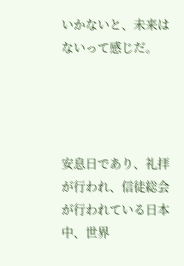いかないと、未来はないって感じだ。




安息日であり、礼拝が行われ、信徒総会が行われている日本中、世界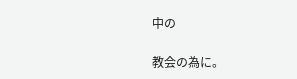中の

教会の為に。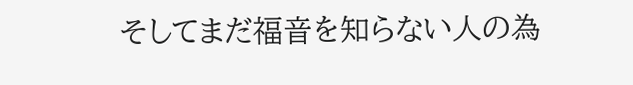そしてまだ福音を知らない人の為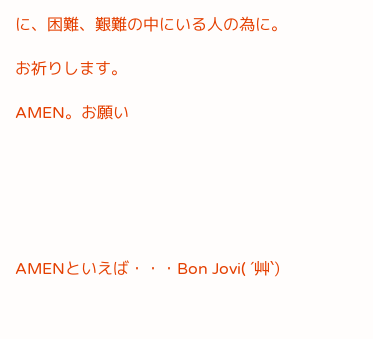に、困難、艱難の中にいる人の為に。

お祈りします。

AMEN。お願い






AMENといえば・・・Bon Jovi( ´艸`)